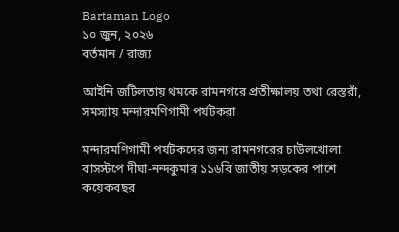Bartaman Logo
১০ জুন, ২০২৬
বর্তমান / রাজ্য

আইনি জটিলতায় থমকে রামনগরে প্রতীক্ষালয় তথা রেস্তরাঁ, সমস্যায় মন্দারমণিগামী পর্যটকরা

মন্দারমণিগামী পর্যটকদের জন্য রামনগরের চাউলখোলা বাসস্টপে দীঘা-নন্দকুমার ১১৬বি জাতীয় সড়কের পাশে কয়েকবছর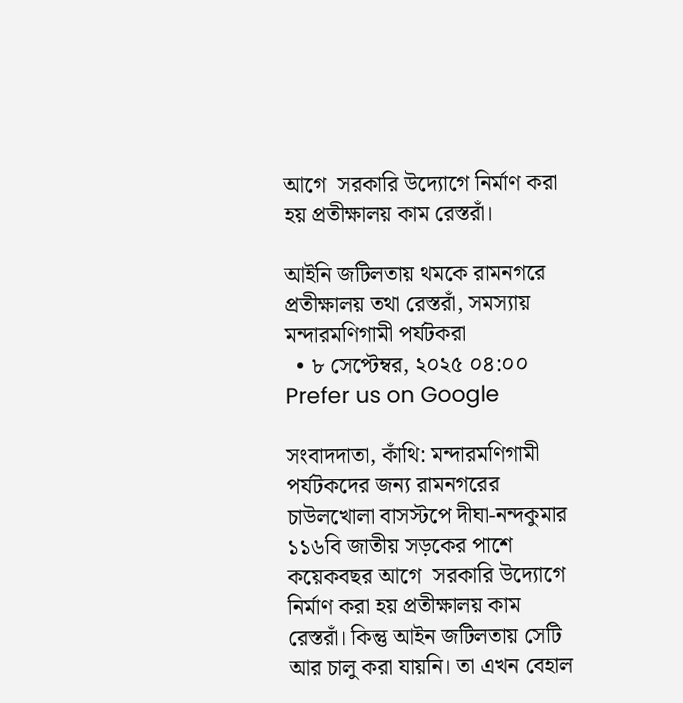আগে  সরকারি উদ্যোগে নির্মাণ করা হয় প্রতীক্ষালয় কাম রেস্তরাঁ।

আইনি জটিলতায় থমকে রামনগরে প্রতীক্ষালয় তথা রেস্তরাঁ, সমস্যায় মন্দারমণিগামী পর্যটকরা
  • ৮ সেপ্টেম্বর, ২০২৫ ০৪:০০
Prefer us on Google

সংবাদদাতা, কাঁথি: মন্দারমণিগামী পর্যটকদের জন্য রামনগরের চাউলখোলা বাসস্টপে দীঘা-নন্দকুমার ১১৬বি জাতীয় সড়কের পাশে কয়েকবছর আগে  সরকারি উদ্যোগে নির্মাণ করা হয় প্রতীক্ষালয় কাম রেস্তরাঁ। কিন্তু আইন জটিলতায় সেটি আর চালু করা যায়নি। তা এখন বেহাল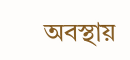অবস্থায়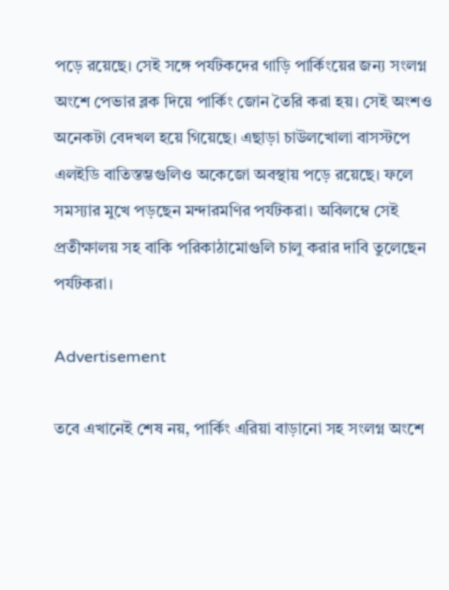পড়ে রয়েছে। সেই সঙ্গে পর্যটকদের গাড়ি পার্কিংয়ের জন্য সংলগ্ন অংশে পেভার ব্লক দিয়ে পার্কিং জোন তৈরি করা হয়। সেই অংশও অনেকটা বেদখল হয়ে গিয়েছে। এছাড়া চাউলখোলা বাসস্টপে এলইডি বাতিস্তম্ভগুলিও অকেজো অবস্থায় পড়ে রয়েছে। ফলে সমস্যার মুখে পড়ছেন মন্দারমণির পর্যটকরা। অবিলম্বে সেই প্রতীক্ষালয় সহ বাকি পরিকাঠামোগুলি চালু করার দাবি তুলেছেন পর্যটকরা।

Advertisement

তবে এখানেই শেষ নয়, পার্কিং এরিয়া বাড়ানো সহ সংলগ্ন অংশে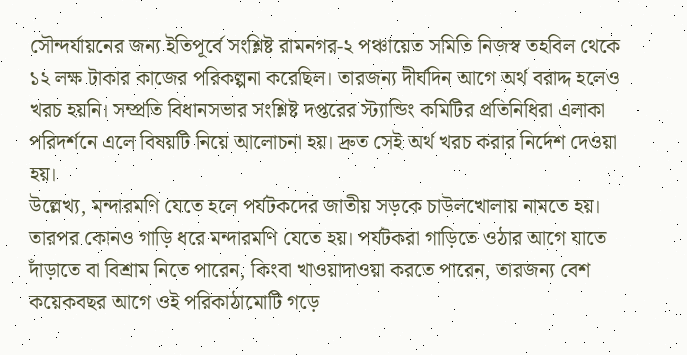সৌন্দর্যায়নের জন্য ইতিপূর্বে সংশ্লিষ্ট রামনগর-২ পঞ্চায়েত সমিতি নিজস্ব তহবিল থেকে ১২ লক্ষ টাকার কাজের পরিকল্পনা করেছিল। তারজন্য দীর্ঘদিন আগে অর্থ বরাদ্দ হলেও খরচ হয়নি। সম্প্রতি বিধানসভার সংশ্লিষ্ট দপ্তরের স্ট্যান্ডিং কমিটির প্রতিনিধিরা এলাকা পরিদর্শনে এলে বিষয়টি নিয়ে আলোচনা হয়। দ্রুত সেই অর্থ খরচ করার নির্দেশ দেওয়া হয়।
উল্লেখ্য, মন্দারমণি যেতে হলে পর্যটকদের জাতীয় সড়কে চাউলখোলায় নামতে হয়। তারপর কোনও গাড়ি ধরে মন্দারমণি যেতে হয়। পর্যটকরা গাড়িতে ওঠার আগে যাতে দাঁড়াতে বা বিশ্রাম নিতে পারেন, কিংবা খাওয়াদাওয়া করতে পারেন, তারজন্য বেশ কয়েকবছর আগে ওই পরিকাঠামোটি গড়ে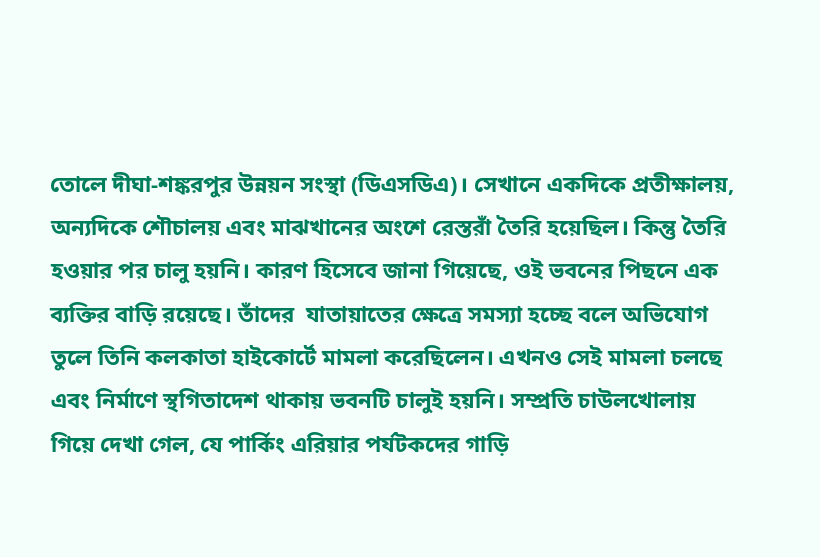তোলে দীঘা-শঙ্করপুর উন্নয়ন সংস্থা (ডিএসডিএ)। সেখানে একদিকে প্রতীক্ষালয়, অন্যদিকে শৌচালয় এবং মাঝখানের অংশে রেস্তরাঁ তৈরি হয়েছিল। কিন্তু তৈরি হওয়ার পর চালু হয়নি। কারণ হিসেবে জানা গিয়েছে, ওই ভবনের পিছনে এক ব্যক্তির বাড়ি রয়েছে। তাঁদের  যাতায়াতের ক্ষেত্রে সমস্যা হচ্ছে বলে অভিযোগ তুলে তিনি কলকাতা হাইকোর্টে মামলা করেছিলেন। এখনও সেই মামলা চলছে এবং নির্মাণে স্থগিতাদেশ থাকায় ভবনটি চালুই হয়নি। সম্প্রতি চাউলখোলায় গিয়ে দেখা গেল, যে পার্কিং এরিয়ার পর্যটকদের গাড়ি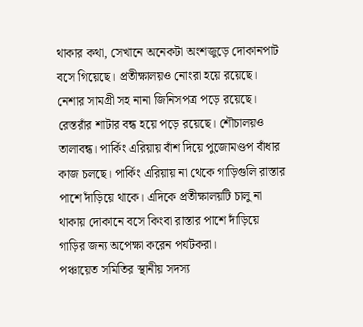থাকার কথা, সেখানে অনেকটা অংশজুড়ে দোকানপাট বসে গিয়েছে। প্রতীক্ষালয়ও নোংরা হয়ে রয়েছে। নেশার সামগ্রী সহ নানা জিনিসপত্র পড়ে রয়েছে। রেস্তরাঁর শাটার বন্ধ হয়ে পড়ে রয়েছে। শৌচালয়ও তালাবন্ধ। পার্কিং এরিয়ায় বাঁশ দিয়ে পুজোমণ্ডপ বাঁধার কাজ চলছে। পার্কিং এরিয়ায় না থেকে গাড়িগুলি রাস্তার পাশে দাঁড়িয়ে থাকে। এদিকে প্রতীক্ষালয়টি চালু না থাকায় দোকানে বসে কিংবা রাস্তার পাশে দাঁড়িয়ে গাড়ির জন্য অপেক্ষা করেন পর্যটকরা।
পঞ্চায়েত সমিতির স্থানীয় সদস্য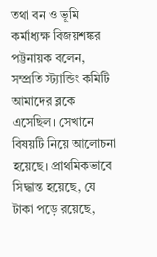তথা বন ও ভূমি কর্মাধ্যক্ষ বিজয়শঙ্কর পট্টনায়ক বলেন, সম্প্রতি স্ট্যান্ডিং কমিটি আমাদের ব্লকে এসেছিল। সেখানে বিষয়টি নিয়ে আলোচনা হয়েছে। প্রাথমিকভাবে সিদ্ধান্ত হয়েছে, যে টাকা পড়ে রয়েছে,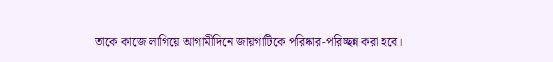তাকে কাজে লাগিয়ে আগামীদিনে জায়গাটিকে পরিষ্কার-পরিচ্ছন্ন করা হবে।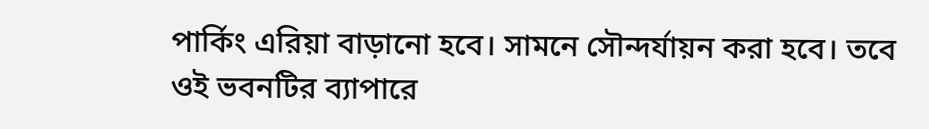পার্কিং এরিয়া বাড়ানো হবে। সামনে সৌন্দর্যায়ন করা হবে। তবে ওই ভবনটির ব্যাপারে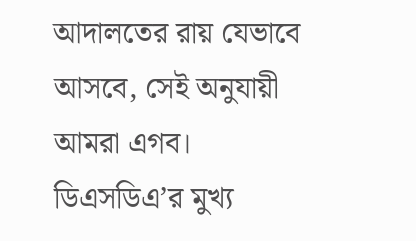আদালতের রায় যেভাবে আসবে, সেই অনুযায়ী আমরা এগব। ডিএসডিএ’র মুখ্য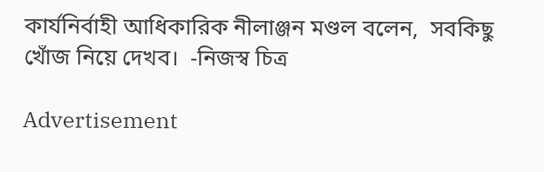কার্যনির্বাহী আধিকারিক নীলাঞ্জন মণ্ডল বলেন,  সবকিছু খোঁজ নিয়ে দেখব।  -নিজস্ব চিত্র

Advertisement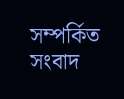সম্পর্কিত সংবাদ